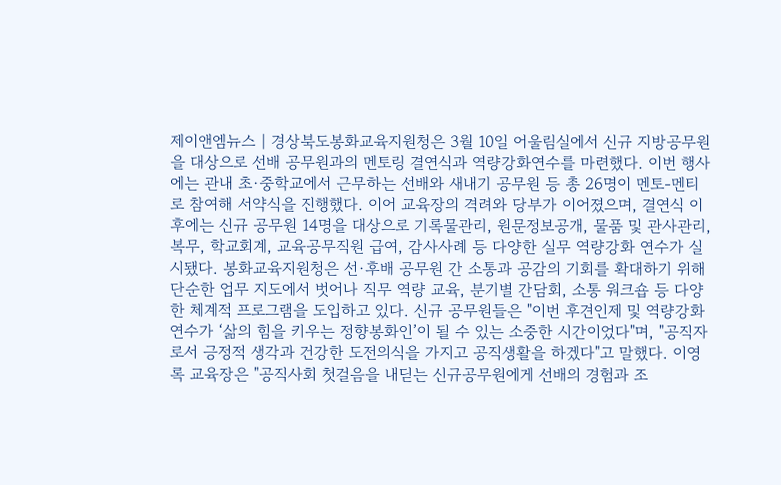제이앤엠뉴스 | 경상북도봉화교육지원청은 3월 10일 어울림실에서 신규 지방공무원을 대상으로 선배 공무원과의 멘토링 결연식과 역량강화연수를 마련했다. 이번 행사에는 관내 초·중학교에서 근무하는 선배와 새내기 공무원 등 총 26명이 멘토-멘티로 참여해 서약식을 진행했다. 이어 교육장의 격려와 당부가 이어졌으며, 결연식 이후에는 신규 공무원 14명을 대상으로 기록물관리, 원문정보공개, 물품 및 관사관리, 복무, 학교회계, 교육공무직원 급여, 감사사례 등 다양한 실무 역량강화 연수가 실시됐다. 봉화교육지원청은 선·후배 공무원 간 소통과 공감의 기회를 확대하기 위해 단순한 업무 지도에서 벗어나 직무 역량 교육, 분기별 간담회, 소통 워크숍 등 다양한 체계적 프로그램을 도입하고 있다. 신규 공무원들은 "이번 후견인제 및 역량강화연수가 ‘삶의 힘을 키우는 정향봉화인’이 될 수 있는 소중한 시간이었다"며, "공직자로서 긍정적 생각과 건강한 도전의식을 가지고 공직생활을 하겠다"고 말했다. 이영록 교육장은 "공직사회 첫걸음을 내딛는 신규공무원에게 선배의 경험과 조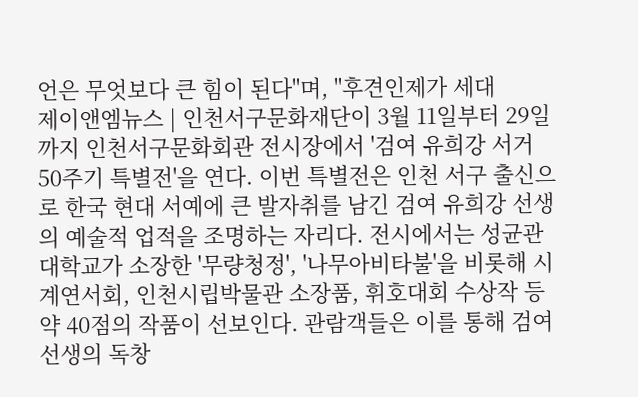언은 무엇보다 큰 힘이 된다"며, "후견인제가 세대
제이앤엠뉴스 | 인천서구문화재단이 3월 11일부터 29일까지 인천서구문화회관 전시장에서 '검여 유희강 서거 50주기 특별전'을 연다. 이번 특별전은 인천 서구 출신으로 한국 현대 서예에 큰 발자취를 남긴 검여 유희강 선생의 예술적 업적을 조명하는 자리다. 전시에서는 성균관대학교가 소장한 '무량청정', '나무아비타불'을 비롯해 시계연서회, 인천시립박물관 소장품, 휘호대회 수상작 등 약 40점의 작품이 선보인다. 관람객들은 이를 통해 검여 선생의 독창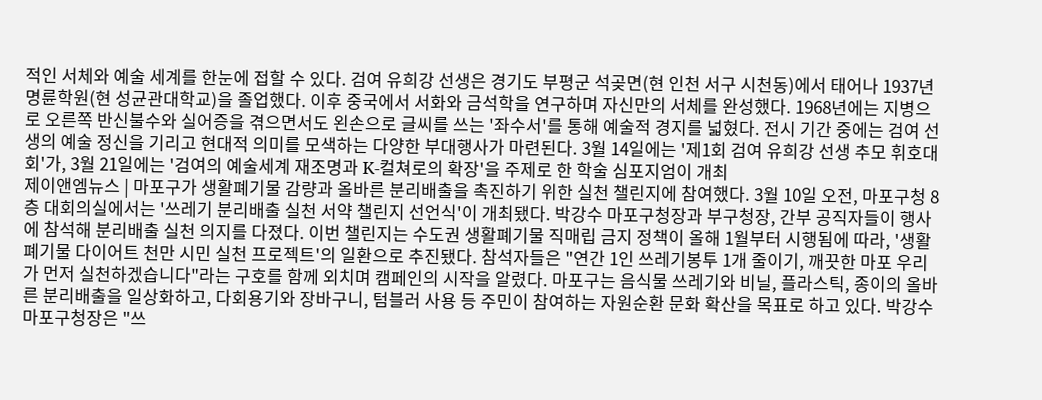적인 서체와 예술 세계를 한눈에 접할 수 있다. 검여 유희강 선생은 경기도 부평군 석곶면(현 인천 서구 시천동)에서 태어나 1937년 명륜학원(현 성균관대학교)을 졸업했다. 이후 중국에서 서화와 금석학을 연구하며 자신만의 서체를 완성했다. 1968년에는 지병으로 오른쪽 반신불수와 실어증을 겪으면서도 왼손으로 글씨를 쓰는 '좌수서'를 통해 예술적 경지를 넓혔다. 전시 기간 중에는 검여 선생의 예술 정신을 기리고 현대적 의미를 모색하는 다양한 부대행사가 마련된다. 3월 14일에는 '제1회 검여 유희강 선생 추모 휘호대회'가, 3월 21일에는 '검여의 예술세계 재조명과 K-컬쳐로의 확장'을 주제로 한 학술 심포지엄이 개최
제이앤엠뉴스 | 마포구가 생활폐기물 감량과 올바른 분리배출을 촉진하기 위한 실천 챌린지에 참여했다. 3월 10일 오전, 마포구청 8층 대회의실에서는 '쓰레기 분리배출 실천 서약 챌린지 선언식'이 개최됐다. 박강수 마포구청장과 부구청장, 간부 공직자들이 행사에 참석해 분리배출 실천 의지를 다졌다. 이번 챌린지는 수도권 생활폐기물 직매립 금지 정책이 올해 1월부터 시행됨에 따라, '생활폐기물 다이어트 천만 시민 실천 프로젝트'의 일환으로 추진됐다. 참석자들은 "연간 1인 쓰레기봉투 1개 줄이기, 깨끗한 마포 우리가 먼저 실천하겠습니다"라는 구호를 함께 외치며 캠페인의 시작을 알렸다. 마포구는 음식물 쓰레기와 비닐, 플라스틱, 종이의 올바른 분리배출을 일상화하고, 다회용기와 장바구니, 텀블러 사용 등 주민이 참여하는 자원순환 문화 확산을 목표로 하고 있다. 박강수 마포구청장은 "쓰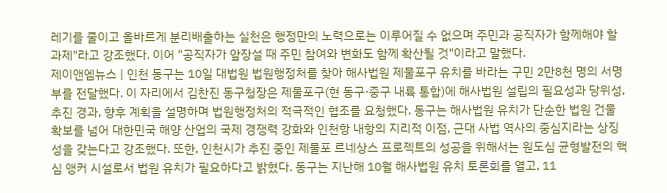레기를 줄이고 올바르게 분리배출하는 실천은 행정만의 노력으로는 이루어질 수 없으며 주민과 공직자가 함께해야 할 과제"라고 강조했다. 이어 "공직자가 앞장설 때 주민 참여와 변화도 함께 확산될 것"이라고 말했다.
제이앤엠뉴스 | 인천 동구는 10일 대법원 법원행정처를 찾아 해사법원 제물포구 유치를 바라는 구민 2만8천 명의 서명부를 전달했다. 이 자리에서 김찬진 동구청장은 제물포구(현 동구·중구 내륙 통합)에 해사법원 설립의 필요성과 당위성, 추진 경과, 향후 계획을 설명하며 법원행정처의 적극적인 협조를 요청했다. 동구는 해사법원 유치가 단순한 법원 건물 확보를 넘어 대한민국 해양 산업의 국제 경쟁력 강화와 인천항 내항의 지리적 이점, 근대 사법 역사의 중심지라는 상징성을 갖는다고 강조했다. 또한, 인천시가 추진 중인 제물포 르네상스 프로젝트의 성공을 위해서는 원도심 균형발전의 핵심 앵커 시설로서 법원 유치가 필요하다고 밝혔다. 동구는 지난해 10월 해사법원 유치 토론회를 열고, 11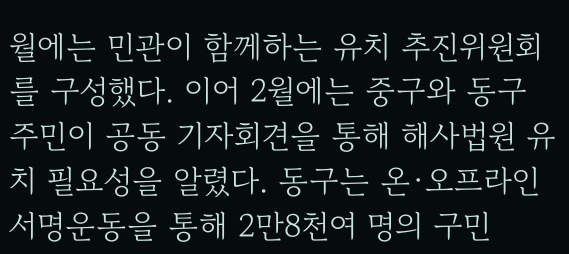월에는 민관이 함께하는 유치 추진위원회를 구성했다. 이어 2월에는 중구와 동구 주민이 공동 기자회견을 통해 해사법원 유치 필요성을 알렸다. 동구는 온·오프라인 서명운동을 통해 2만8천여 명의 구민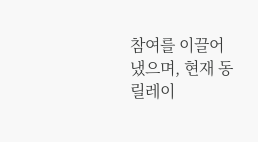참여를 이끌어냈으며, 현재 동 릴레이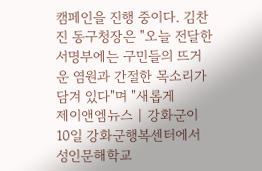캠페인을 진행 중이다. 김찬진 동구청장은 "오늘 전달한 서명부에는 구민들의 뜨거운 염원과 간절한 목소리가 담겨 있다"며 "새롭게
제이앤엠뉴스 | 강화군이 10일 강화군행복센터에서 성인문해학교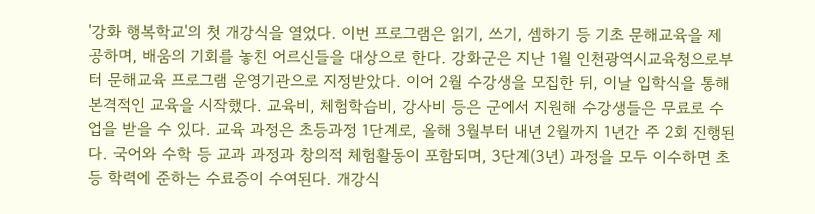'강화 행복학교'의 첫 개강식을 열었다. 이번 프로그램은 읽기, 쓰기, 셈하기 등 기초 문해교육을 제공하며, 배움의 기회를 놓친 어르신들을 대상으로 한다. 강화군은 지난 1월 인천광역시교육청으로부터 문해교육 프로그램 운영기관으로 지정받았다. 이어 2월 수강생을 모집한 뒤, 이날 입학식을 통해 본격적인 교육을 시작했다. 교육비, 체험학습비, 강사비 등은 군에서 지원해 수강생들은 무료로 수업을 받을 수 있다. 교육 과정은 초등과정 1단계로, 올해 3월부터 내년 2월까지 1년간 주 2회 진행된다. 국어와 수학 등 교과 과정과 창의적 체험활동이 포함되며, 3단계(3년) 과정을 모두 이수하면 초등 학력에 준하는 수료증이 수여된다. 개강식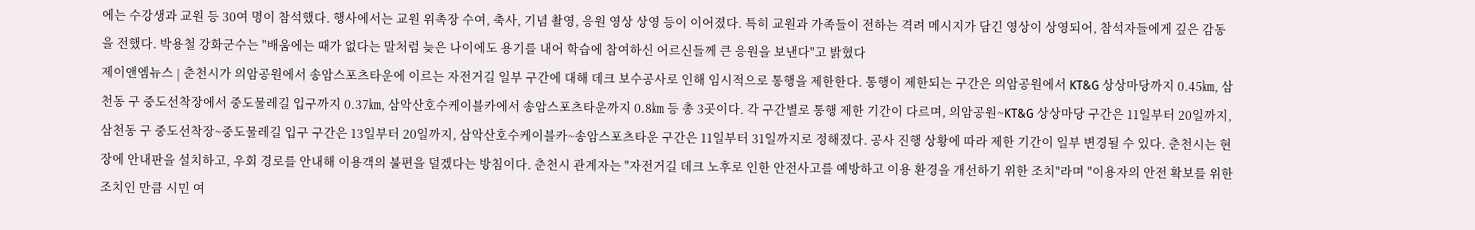에는 수강생과 교원 등 30여 명이 참석했다. 행사에서는 교원 위촉장 수여, 축사, 기념 촬영, 응원 영상 상영 등이 이어졌다. 특히 교원과 가족들이 전하는 격려 메시지가 담긴 영상이 상영되어, 참석자들에게 깊은 감동을 전했다. 박용철 강화군수는 "배움에는 때가 없다는 말처럼 늦은 나이에도 용기를 내어 학습에 참여하신 어르신들께 큰 응원을 보낸다"고 밝혔다
제이앤엠뉴스 | 춘천시가 의암공원에서 송암스포츠타운에 이르는 자전거길 일부 구간에 대해 데크 보수공사로 인해 임시적으로 통행을 제한한다. 통행이 제한되는 구간은 의암공원에서 KT&G 상상마당까지 0.45㎞, 삼천동 구 중도선착장에서 중도물레길 입구까지 0.37㎞, 삼악산호수케이블카에서 송암스포츠타운까지 0.8㎞ 등 총 3곳이다. 각 구간별로 통행 제한 기간이 다르며, 의암공원~KT&G 상상마당 구간은 11일부터 20일까지, 삼천동 구 중도선착장~중도물레길 입구 구간은 13일부터 20일까지, 삼악산호수케이블카~송암스포츠타운 구간은 11일부터 31일까지로 정해졌다. 공사 진행 상황에 따라 제한 기간이 일부 변경될 수 있다. 춘천시는 현장에 안내판을 설치하고, 우회 경로를 안내해 이용객의 불편을 덜겠다는 방침이다. 춘천시 관계자는 "자전거길 데크 노후로 인한 안전사고를 예방하고 이용 환경을 개선하기 위한 조치"라며 "이용자의 안전 확보를 위한 조치인 만큼 시민 여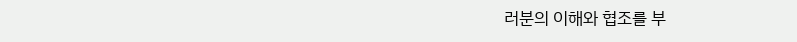러분의 이해와 협조를 부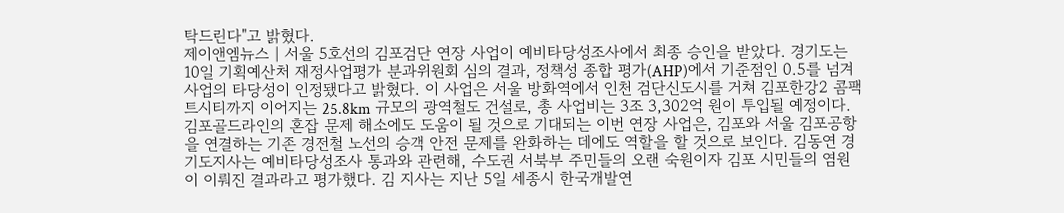탁드린다"고 밝혔다.
제이앤엠뉴스 | 서울 5호선의 김포검단 연장 사업이 예비타당성조사에서 최종 승인을 받았다. 경기도는 10일 기획예산처 재정사업평가 분과위원회 심의 결과, 정책성 종합 평가(AHP)에서 기준점인 0.5를 넘겨 사업의 타당성이 인정됐다고 밝혔다. 이 사업은 서울 방화역에서 인천 검단신도시를 거쳐 김포한강2 콤팩트시티까지 이어지는 25.8km 규모의 광역철도 건설로, 총 사업비는 3조 3,302억 원이 투입될 예정이다. 김포골드라인의 혼잡 문제 해소에도 도움이 될 것으로 기대되는 이번 연장 사업은, 김포와 서울 김포공항을 연결하는 기존 경전철 노선의 승객 안전 문제를 완화하는 데에도 역할을 할 것으로 보인다. 김동연 경기도지사는 예비타당성조사 통과와 관련해, 수도권 서북부 주민들의 오랜 숙원이자 김포 시민들의 염원이 이뤄진 결과라고 평가했다. 김 지사는 지난 5일 세종시 한국개발연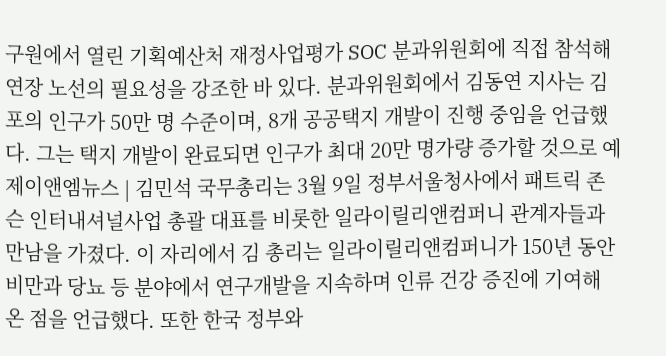구원에서 열린 기획예산처 재정사업평가 SOC 분과위원회에 직접 참석해 연장 노선의 필요성을 강조한 바 있다. 분과위원회에서 김동연 지사는 김포의 인구가 50만 명 수준이며, 8개 공공택지 개발이 진행 중임을 언급했다. 그는 택지 개발이 완료되면 인구가 최대 20만 명가량 증가할 것으로 예
제이앤엠뉴스 | 김민석 국무총리는 3월 9일 정부서울청사에서 패트릭 존슨 인터내셔널사업 총괄 대표를 비롯한 일라이릴리앤컴퍼니 관계자들과 만남을 가졌다. 이 자리에서 김 총리는 일라이릴리앤컴퍼니가 150년 동안 비만과 당뇨 등 분야에서 연구개발을 지속하며 인류 건강 증진에 기여해 온 점을 언급했다. 또한 한국 정부와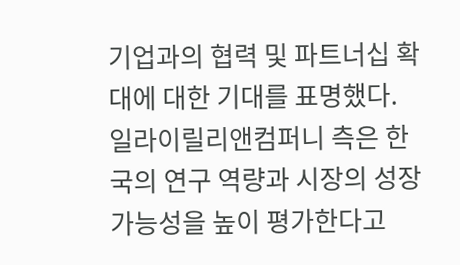기업과의 협력 및 파트너십 확대에 대한 기대를 표명했다. 일라이릴리앤컴퍼니 측은 한국의 연구 역량과 시장의 성장 가능성을 높이 평가한다고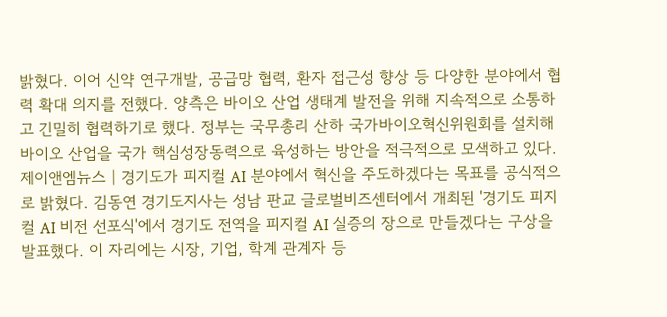밝혔다. 이어 신약 연구개발, 공급망 협력, 환자 접근성 향상 등 다양한 분야에서 협력 확대 의지를 전했다. 양측은 바이오 산업 생태계 발전을 위해 지속적으로 소통하고 긴밀히 협력하기로 했다. 정부는 국무총리 산하 국가바이오혁신위원회를 설치해 바이오 산업을 국가 핵심성장동력으로 육성하는 방안을 적극적으로 모색하고 있다.
제이앤엠뉴스 | 경기도가 피지컬 AI 분야에서 혁신을 주도하겠다는 목표를 공식적으로 밝혔다. 김동연 경기도지사는 성남 판교 글로벌비즈센터에서 개최된 '경기도 피지컬 AI 비전 선포식'에서 경기도 전역을 피지컬 AI 실증의 장으로 만들겠다는 구상을 발표했다. 이 자리에는 시장, 기업, 학계 관계자 등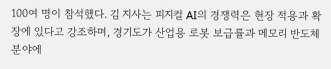100여 명이 참석했다. 김 지사는 피지컬 AI의 경쟁력은 현장 적용과 확장에 있다고 강조하며, 경기도가 산업용 로봇 보급률과 메모리 반도체 분야에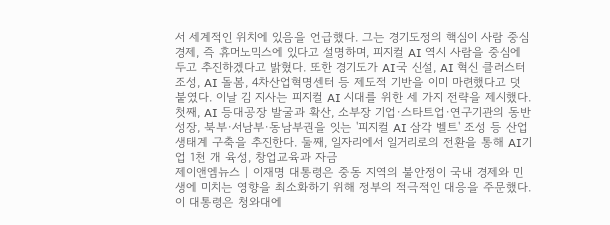서 세계적인 위치에 있음을 언급했다. 그는 경기도정의 핵심이 사람 중심 경제, 즉 휴머노믹스에 있다고 설명하며, 피지컬 AI 역시 사람을 중심에 두고 추진하겠다고 밝혔다. 또한 경기도가 AI국 신설, AI 혁신 클러스터 조성, AI 돌봄, 4차산업혁명센터 등 제도적 기반을 이미 마련했다고 덧붙였다. 이날 김 지사는 피지컬 AI 시대를 위한 세 가지 전략을 제시했다. 첫째, AI 등대공장 발굴과 확산, 소부장 기업·스타트업·연구기관의 동반 성장, 북부·서남부·동남부권을 잇는 '피지컬 AI 삼각 벨트' 조성 등 산업 생태계 구축을 추진한다. 둘째, 일자리에서 일거리로의 전환을 통해 AI기업 1천 개 육성, 창업교육과 자금
제이앤엠뉴스 | 이재명 대통령은 중동 지역의 불안정이 국내 경제와 민생에 미치는 영향을 최소화하기 위해 정부의 적극적인 대응을 주문했다. 이 대통령은 청와대에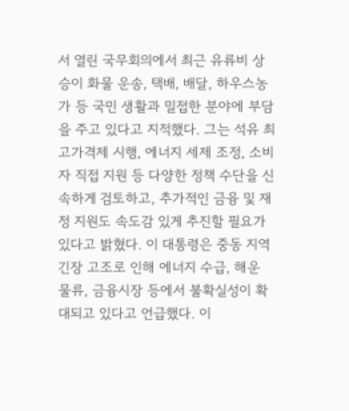서 열린 국무회의에서 최근 유류비 상승이 화물 운송, 택배, 배달, 하우스농가 등 국민 생활과 밀접한 분야에 부담을 주고 있다고 지적했다. 그는 석유 최고가격제 시행, 에너지 세제 조정, 소비자 직접 지원 등 다양한 정책 수단을 신속하게 검토하고, 추가적인 금융 및 재정 지원도 속도감 있게 추진할 필요가 있다고 밝혔다. 이 대통령은 중동 지역 긴장 고조로 인해 에너지 수급, 해운 물류, 금융시장 등에서 불확실성이 확대되고 있다고 언급했다. 이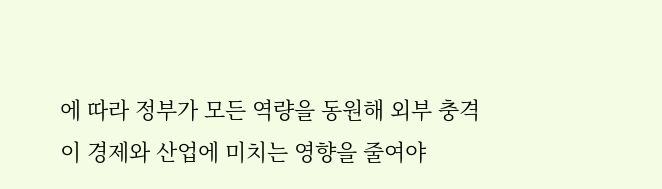에 따라 정부가 모든 역량을 동원해 외부 충격이 경제와 산업에 미치는 영향을 줄여야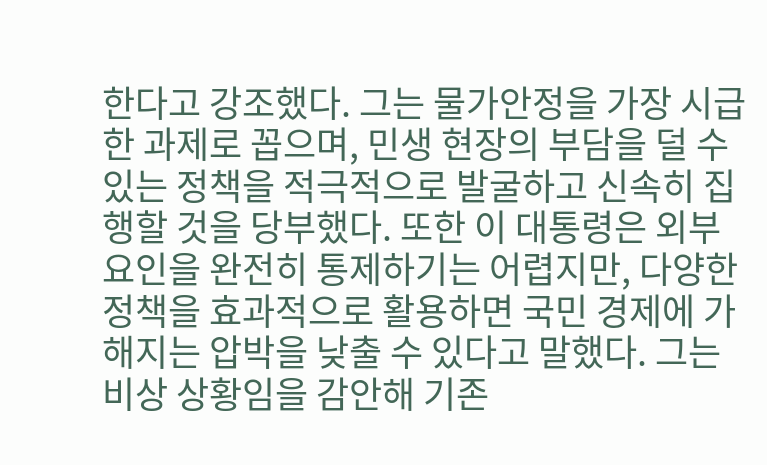한다고 강조했다. 그는 물가안정을 가장 시급한 과제로 꼽으며, 민생 현장의 부담을 덜 수 있는 정책을 적극적으로 발굴하고 신속히 집행할 것을 당부했다. 또한 이 대통령은 외부 요인을 완전히 통제하기는 어렵지만, 다양한 정책을 효과적으로 활용하면 국민 경제에 가해지는 압박을 낮출 수 있다고 말했다. 그는 비상 상황임을 감안해 기존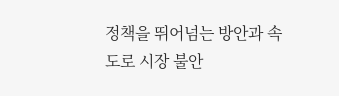정책을 뛰어넘는 방안과 속도로 시장 불안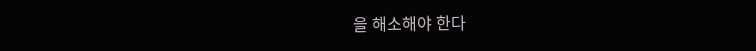을 해소해야 한다